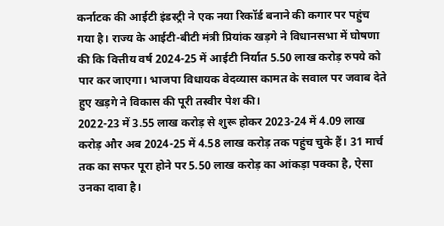कर्नाटक की आईटी इंडस्ट्री ने एक नया रिकॉर्ड बनाने की कगार पर पहुंच गया है। राज्य के आईटी-बीटी मंत्री प्रियांक खड़गे ने विधानसभा में घोषणा की कि वित्तीय वर्ष 2024-25 में आईटी निर्यात 5.50 लाख करोड़ रुपये को पार कर जाएगा। भाजपा विधायक वेदव्यास कामत के सवाल पर जवाब देते हुए खड़गे ने विकास की पूरी तस्वीर पेश की।
2022-23 में 3.55 लाख करोड़ से शुरू होकर 2023-24 में 4.09 लाख करोड़ और अब 2024-25 में 4.58 लाख करोड़ तक पहुंच चुके हैं। 31 मार्च तक का सफर पूरा होने पर 5.50 लाख करोड़ का आंकड़ा पक्का है, ऐसा उनका दावा है।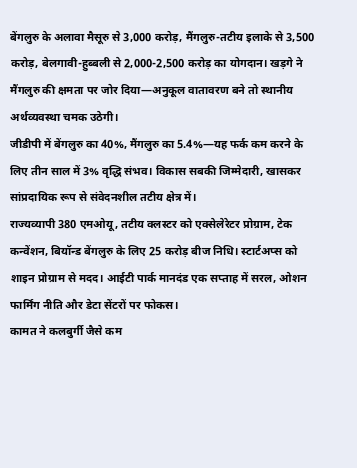बेंगलुरु के अलावा मैसूरु से 3,000 करोड़, मैंगलुरु-तटीय इलाके से 3,500 करोड़, बेलगावी-हुब्बली से 2,000-2,500 करोड़ का योगदान। खड़गे ने मैंगलुरु की क्षमता पर जोर दिया—अनुकूल वातावरण बने तो स्थानीय अर्थव्यवस्था चमक उठेगी।
जीडीपी में बेंगलुरु का 40%, मैंगलुरु का 5.4%—यह फर्क कम करने के लिए तीन साल में 3% वृद्धि संभव। विकास सबकी जिम्मेदारी, खासकर सांप्रदायिक रूप से संवेदनशील तटीय क्षेत्र में।
राज्यव्यापी 380 एमओयू, तटीय क्लस्टर को एक्सेलेरेटर प्रोग्राम, टेक कन्वेंशन, बियॉन्ड बेंगलुरु के लिए 25 करोड़ बीज निधि। स्टार्टअप्स को शाइन प्रोग्राम से मदद। आईटी पार्क मानदंड एक सप्ताह में सरल, ओशन फार्मिंग नीति और डेटा सेंटरों पर फोकस।
कामत ने कलबुर्गी जैसे कम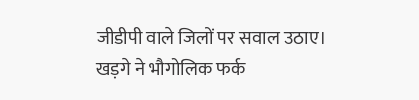जीडीपी वाले जिलों पर सवाल उठाए। खड़गे ने भौगोलिक फर्क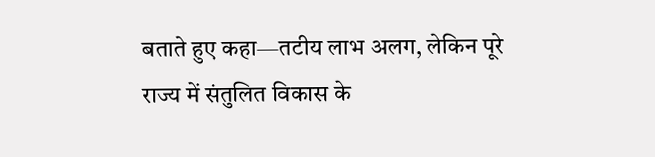बताते हुए कहा—तटीय लाभ अलग, लेकिन पूरे राज्य में संतुलित विकास के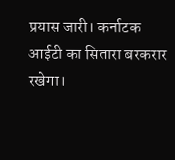प्रयास जारी। कर्नाटक आईटी का सितारा बरकरार रखेगा।